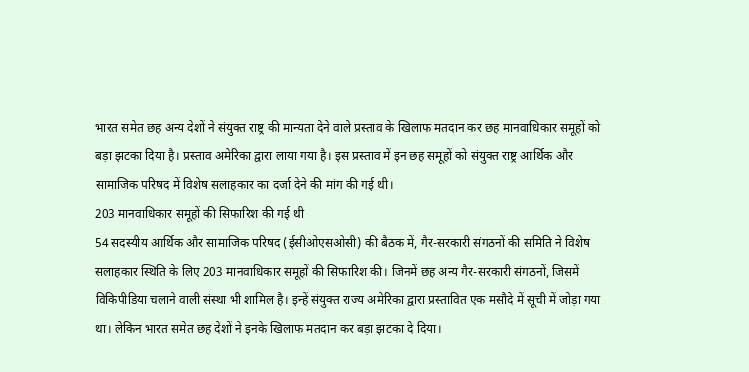भारत समेत छह अन्य देशों ने संयुक्त राष्ट्र की मान्यता देने वाले प्रस्ताव के खिलाफ मतदान कर छह मानवाधिकार समूहों को बड़ा झटका दिया है। प्रस्ताव अमेरिका द्वारा लाया गया है। इस प्रस्ताव में इन छह समूहों को संयुक्त राष्ट्र आर्थिक और सामाजिक परिषद में विशेष सलाहकार का दर्जा देने की मांग की गई थी।
203 मानवाधिकार समूहों की सिफारिश की गई थी
54 सदस्यीय आर्थिक और सामाजिक परिषद (ईसीओएसओसी) की बैठक में, गैर-सरकारी संगठनों की समिति ने विशेष सलाहकार स्थिति के लिए 203 मानवाधिकार समूहों की सिफारिश की। जिनमें छह अन्य गैर-सरकारी संगठनों, जिसमें विकिपीडिया चलाने वाली संस्था भी शामिल है। इन्हें संयुक्त राज्य अमेरिका द्वारा प्रस्तावित एक मसौदे में सूची में जोड़ा गया था। लेकिन भारत समेत छह देशों ने इनके खिलाफ मतदान कर बड़ा झटका दे दिया।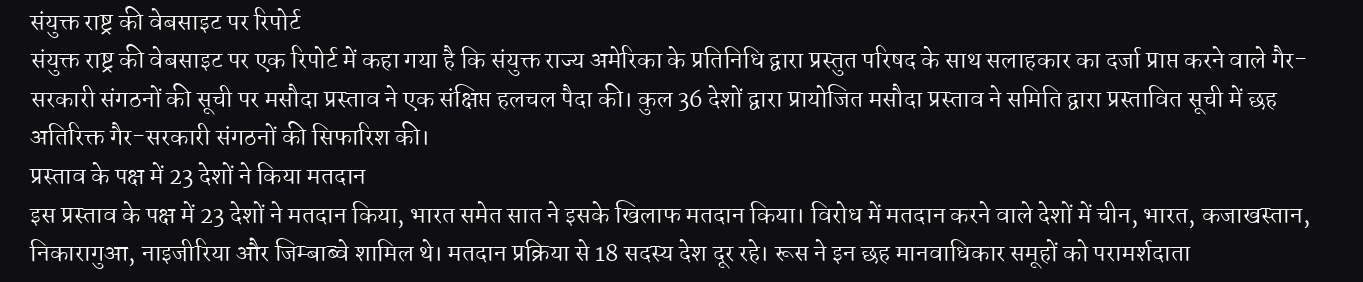संयुक्त राष्ट्र की वेबसाइट पर रिपोर्ट
संयुक्त राष्ट्र की वेबसाइट पर एक रिपोर्ट में कहा गया है कि संयुक्त राज्य अमेरिका के प्रतिनिधि द्वारा प्रस्तुत परिषद के साथ सलाहकार का दर्जा प्राप्त करने वाले गैर-सरकारी संगठनों की सूची पर मसौदा प्रस्ताव ने एक संक्षिप्त हलचल पैदा की। कुल 36 देशों द्वारा प्रायोजित मसौदा प्रस्ताव ने समिति द्वारा प्रस्तावित सूची में छह अतिरिक्त गैर-सरकारी संगठनों की सिफारिश की।
प्रस्ताव के पक्ष में 23 देशों ने किया मतदान
इस प्रस्ताव के पक्ष में 23 देशों ने मतदान किया, भारत समेत सात ने इसके खिलाफ मतदान किया। विरोध में मतदान करने वाले देशों में चीन, भारत, कजाखस्तान, निकारागुआ, नाइजीरिया और जिम्बाब्वे शामिल थे। मतदान प्रक्रिया से 18 सदस्य देश दूर रहे। रूस ने इन छह मानवाधिकार समूहों को परामर्शदाता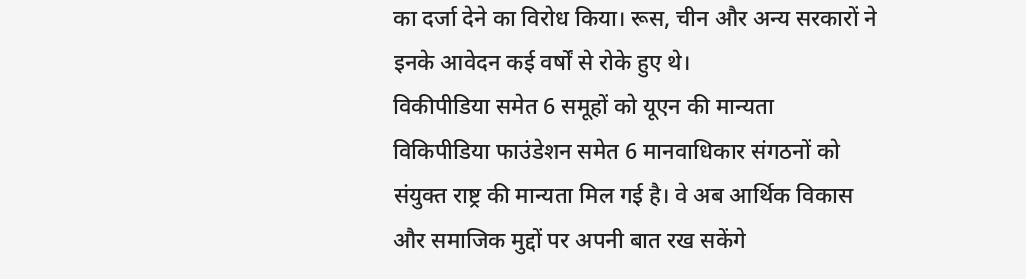का दर्जा देने का विरोध किया। रूस, चीन और अन्य सरकारों ने इनके आवेदन कई वर्षों से रोके हुए थे।
विकीपीडिया समेत 6 समूहों को यूएन की मान्यता
विकिपीडिया फाउंडेशन समेत 6 मानवाधिकार संगठनों को संयुक्त राष्ट्र की मान्यता मिल गई है। वे अब आर्थिक विकास और समाजिक मुद्दों पर अपनी बात रख सकेंगे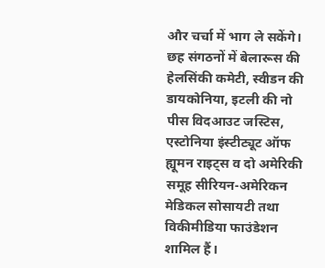और चर्चा में भाग ले सकेंगे। छह संगठनों में बेलारूस की हेलसिंकी कमेटी, स्वीडन की डायकोनिया, इटली की नो पीस विदआउट जस्टिस, एस्टोनिया इंस्टीट्यूट ऑफ ह्यूमन राइट्स व दो अमेरिकी समूह सीरियन-अमेरिकन मेडिकल सोसायटी तथा विकीमीडिया फाउंडेशन शामिल हैं।